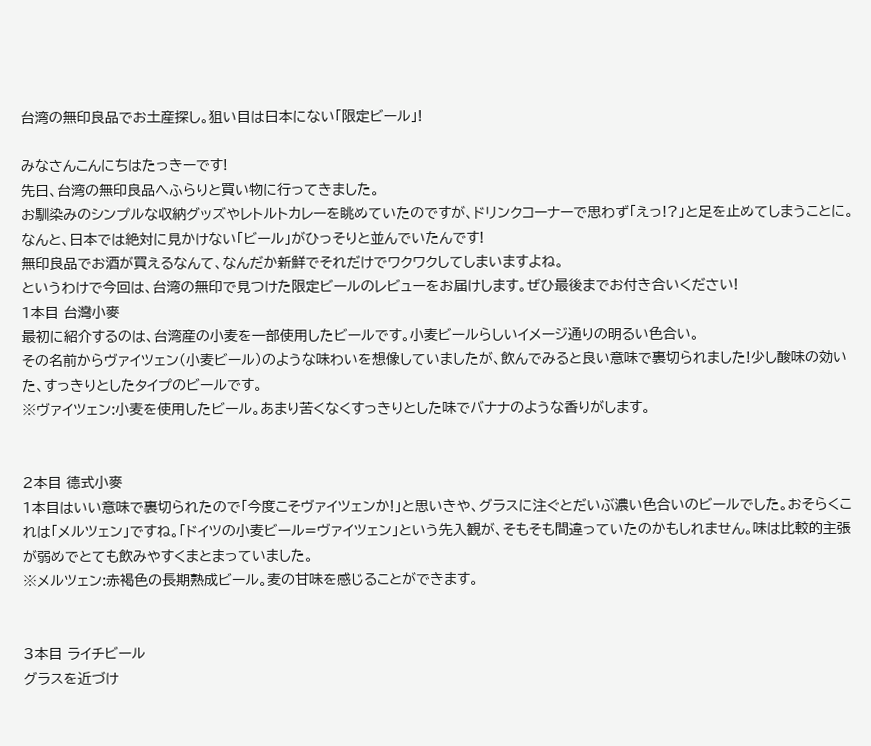台湾の無印良品でお土産探し。狙い目は日本にない「限定ビール」!

みなさんこんにちはたっきーです!
先日、台湾の無印良品へふらりと買い物に行ってきました。
お馴染みのシンプルな収納グッズやレトルトカレーを眺めていたのですが、ドリンクコーナーで思わず「えっ!?」と足を止めてしまうことに。なんと、日本では絶対に見かけない「ビール」がひっそりと並んでいたんです!
無印良品でお酒が買えるなんて、なんだか新鮮でそれだけでワクワクしてしまいますよね。
というわけで今回は、台湾の無印で見つけた限定ビールのレビューをお届けします。ぜひ最後までお付き合いください!
1本目 台灣小麥
最初に紹介するのは、台湾産の小麦を一部使用したビールです。小麦ビールらしいイメージ通りの明るい色合い。
その名前からヴァイツェン(小麦ビール)のような味わいを想像していましたが、飲んでみると良い意味で裏切られました!少し酸味の効いた、すっきりとしたタイプのビールです。
※ヴァイツェン:小麦を使用したビール。あまり苦くなくすっきりとした味でバナナのような香りがします。


2本目 德式小麥
1本目はいい意味で裏切られたので「今度こそヴァイツェンか!」と思いきや、グラスに注ぐとだいぶ濃い色合いのビールでした。おそらくこれは「メルツェン」ですね。「ドイツの小麦ビール=ヴァイツェン」という先入観が、そもそも間違っていたのかもしれません。味は比較的主張が弱めでとても飲みやすくまとまっていました。
※メルツェン:赤褐色の長期熟成ビール。麦の甘味を感じることができます。


3本目 ライチビール
グラスを近づけ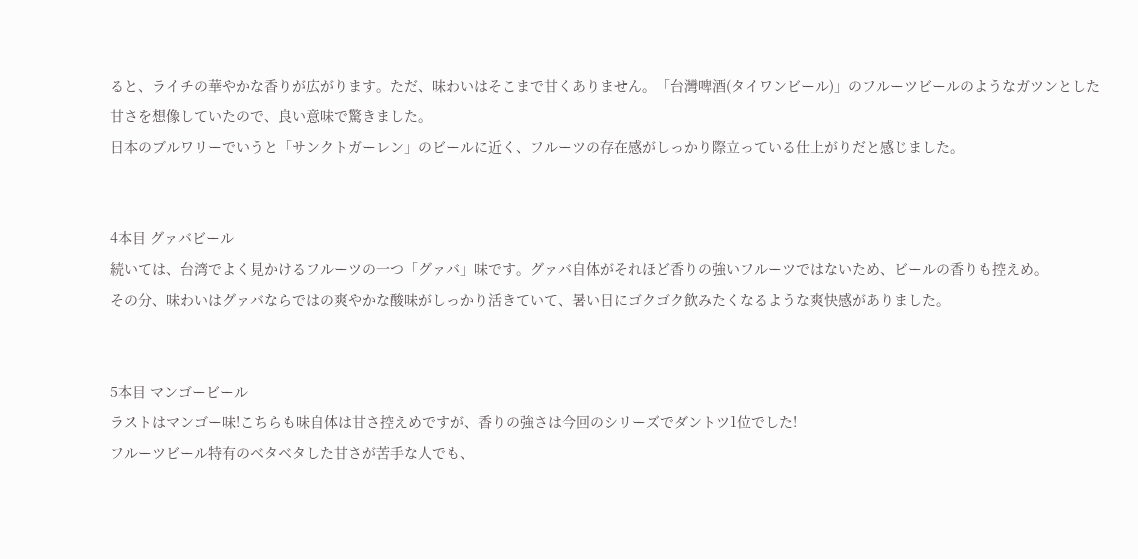ると、ライチの華やかな香りが広がります。ただ、味わいはそこまで甘くありません。「台灣啤酒(タイワンビール)」のフルーツビールのようなガツンとした甘さを想像していたので、良い意味で驚きました。
日本のブルワリーでいうと「サンクトガーレン」のビールに近く、フルーツの存在感がしっかり際立っている仕上がりだと感じました。


4本目 グァバビール
続いては、台湾でよく見かけるフルーツの一つ「グァバ」味です。グァバ自体がそれほど香りの強いフルーツではないため、ビールの香りも控えめ。
その分、味わいはグァバならではの爽やかな酸味がしっかり活きていて、暑い日にゴクゴク飲みたくなるような爽快感がありました。


5本目 マンゴービール
ラストはマンゴー味!こちらも味自体は甘さ控えめですが、香りの強さは今回のシリーズでダントツ1位でした!
フルーツビール特有のベタベタした甘さが苦手な人でも、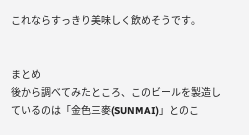これならすっきり美味しく飲めそうです。


まとめ
後から調べてみたところ、このビールを製造しているのは「金色三麥(SUNMAI)」とのこ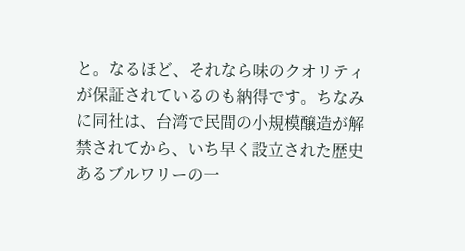と。なるほど、それなら味のクオリティが保証されているのも納得です。ちなみに同社は、台湾で民間の小規模醸造が解禁されてから、いち早く設立された歴史あるブルワリーの一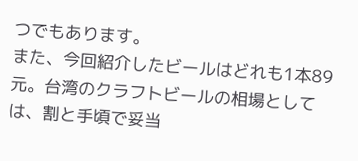つでもあります。
また、今回紹介したビールはどれも1本89元。台湾のクラフトビールの相場としては、割と手頃で妥当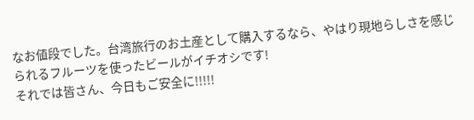なお値段でした。台湾旅行のお土産として購入するなら、やはり現地らしさを感じられるフルーツを使ったビールがイチオシです!
それでは皆さん、今日もご安全に!!!!!